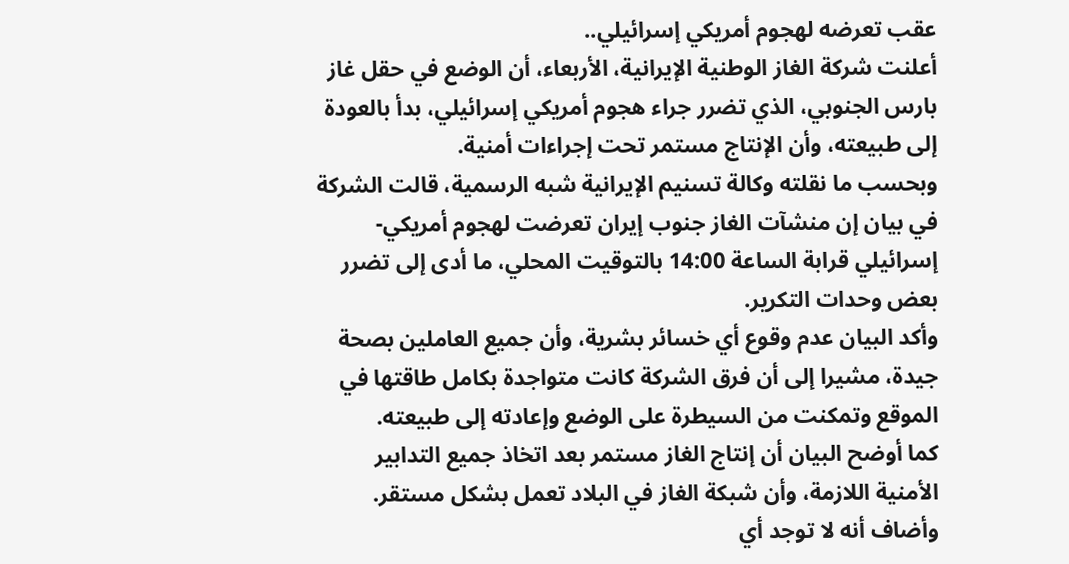عقب تعرضه لهجوم أمريكي إسرائيلي..
أعلنت شركة الغاز الوطنية الإيرانية، الأربعاء، أن الوضع في حقل غاز بارس الجنوبي، الذي تضرر جراء هجوم أمريكي إسرائيلي، بدأ بالعودة إلى طبيعته، وأن الإنتاج مستمر تحت إجراءات أمنية.
وبحسب ما نقلته وكالة تسنيم الإيرانية شبه الرسمية، قالت الشركة في بيان إن منشآت الغاز جنوب إيران تعرضت لهجوم أمريكي-إسرائيلي قرابة الساعة 14:00 بالتوقيت المحلي، ما أدى إلى تضرر بعض وحدات التكرير.
وأكد البيان عدم وقوع أي خسائر بشرية، وأن جميع العاملين بصحة جيدة، مشيرا إلى أن فرق الشركة كانت متواجدة بكامل طاقتها في الموقع وتمكنت من السيطرة على الوضع وإعادته إلى طبيعته.
كما أوضح البيان أن إنتاج الغاز مستمر بعد اتخاذ جميع التدابير الأمنية اللازمة، وأن شبكة الغاز في البلاد تعمل بشكل مستقر.
وأضاف أنه لا توجد أي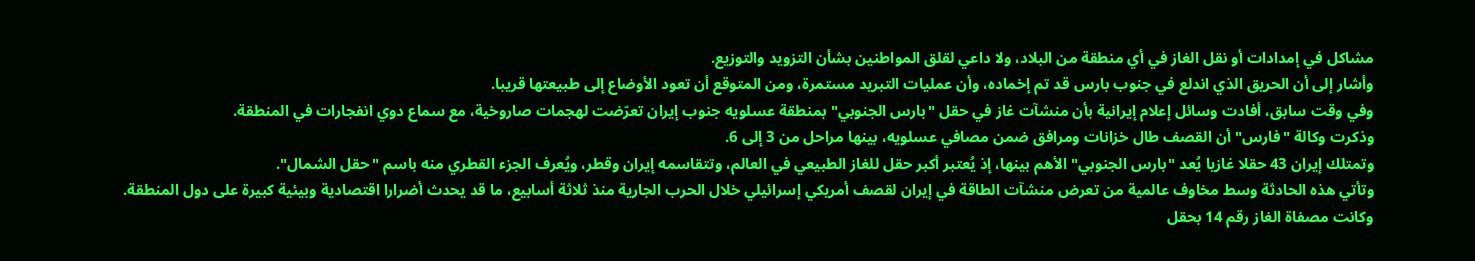مشاكل في إمدادات أو نقل الغاز في أي منطقة من البلاد، ولا داعي لقلق المواطنين بشأن التزويد والتوزيع.
وأشار إلى أن الحريق الذي اندلع في جنوب بارس قد تم إخماده، وأن عمليات التبريد مستمرة، ومن المتوقع أن تعود الأوضاع إلى طبيعتها قريبا.
وفي وقت سابق، أفادت وسائل إعلام إيرانية بأن منشآت غاز في حقل "بارس الجنوبي" بمنطقة عسلويه جنوب إيران تعرّضت لهجمات صاروخية، مع سماع دوي انفجارات في المنطقة.
وذكرت وكالة "فارس" أن القصف طال خزانات ومرافق ضمن مصافي عسلويه، بينها مراحل من 3 إلى 6.
وتمتلك إيران 43 حقلا غازيا يُعد "بارس الجنوبي" الأهم بينها، إذ يُعتبر أكبر حقل للغاز الطبيعي في العالم، وتتقاسمه إيران وقطر، ويُعرف الجزء القطري منه باسم "حقل الشمال".
وتأتي هذه الحادثة وسط مخاوف عالمية من تعرض منشآت الطاقة في إيران لقصف أمريكي إسرائيلي خلال الحرب الجارية منذ ثلاثة أسابيع، ما قد يحدث أضرارا اقتصادية وبيئية كبيرة على دول المنطقة.
وكانت مصفاة الغاز رقم 14 بحقل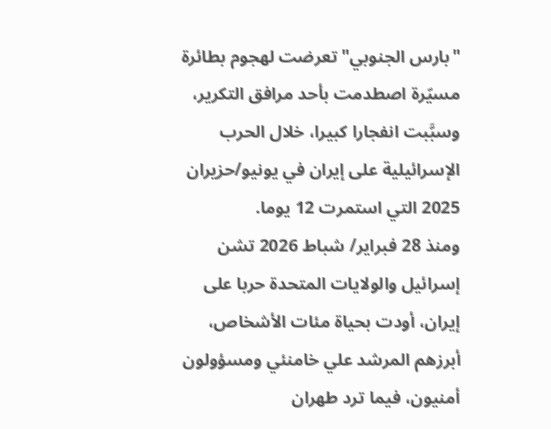"بارس الجنوبي" تعرضت لهجوم بطائرة مسيّرة اصطدمت بأحد مرافق التكرير، وسبَّبت انفجارا كبيرا، خلال الحرب الإسرائيلية على إيران في يونيو/حزيران 2025 التي استمرت 12 يوما.
ومنذ 28 فبراير/ شباط 2026 تشن إسرائيل والولايات المتحدة حربا على إيران، أودت بحياة مئات الأشخاص، أبرزهم المرشد علي خامنئي ومسؤولون أمنيون، فيما ترد طهران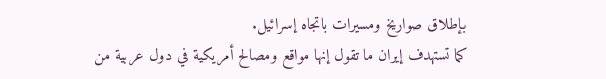بإطلاق صواريخ ومسيرات باتجاه إسرائيل.
كما تستهدف إيران ما تقول إنها مواقع ومصالح أمريكية في دول عربية من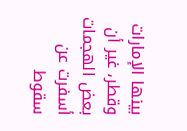بينها الإمارات وقطر، غير أن بعض الهجمات أسفرت عن سقوط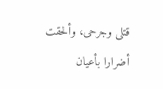قتلى وجرحى، وألحقت أضرارا بأعيان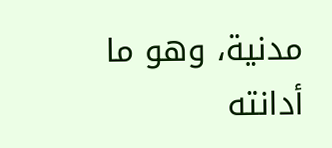مدنية، وهو ما أدانته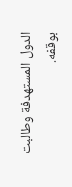الدول المستهدفة وطالبت بوقفه.